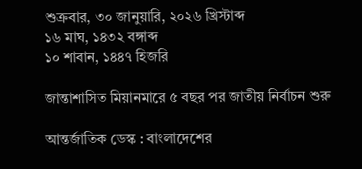শুক্রবার, ৩০ জানুয়ারি, ২০২৬ খ্রিস্টাব্দ
১৬ মাঘ, ১৪৩২ বঙ্গাব্দ
১০ শাবান, ১৪৪৭ হিজরি

জান্তাশাসিত মিয়ানমারে ৫ বছর পর জাতীয় নির্বাচন শুরু

আন্তর্জাতিক ডেস্ক : বাংলাদেশের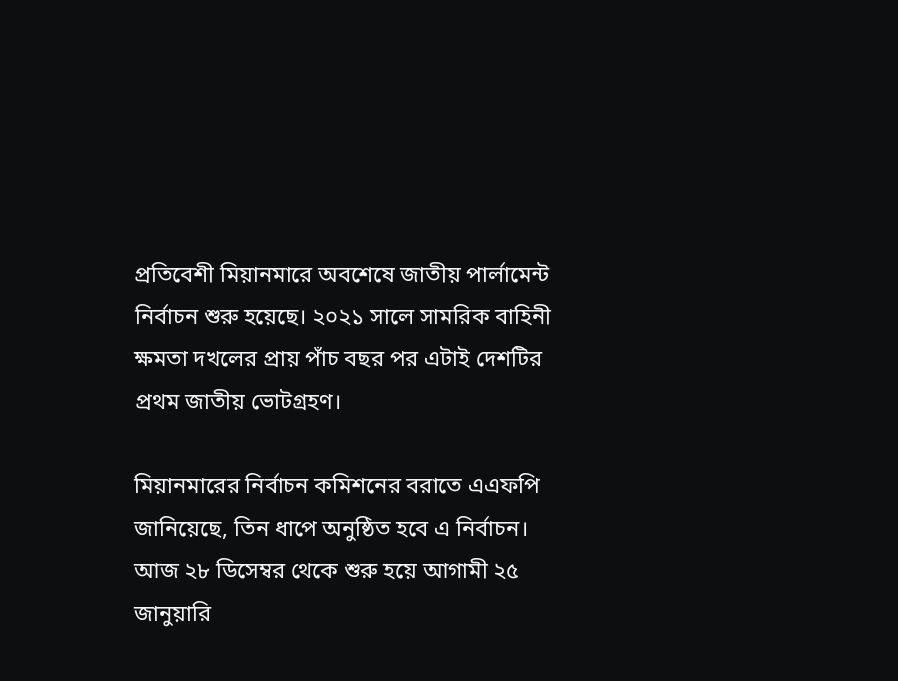প্রতিবেশী মিয়ানমারে অবশেষে জাতীয় পার্লামেন্ট নির্বাচন শুরু হয়েছে। ২০২১ সালে সামরিক বাহিনী ক্ষমতা দখলের প্রায় পাঁচ বছর পর এটাই দেশটির প্রথম জাতীয় ভোটগ্রহণ।

মিয়ানমারের নির্বাচন কমিশনের বরাতে এএফপি জানিয়েছে, তিন ধাপে অনুষ্ঠিত হবে এ নির্বাচন। আজ ২৮ ডিসেম্বর থেকে শুরু হয়ে আগামী ২৫ জানুয়ারি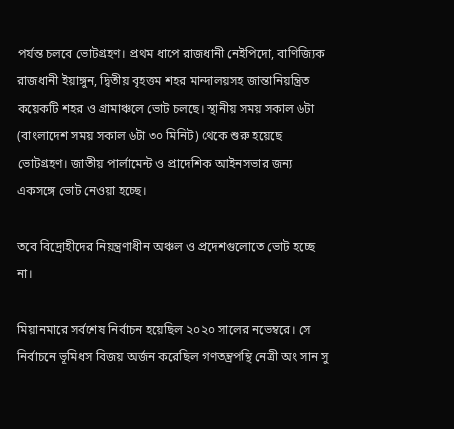পর্যন্ত চলবে ভোটগ্রহণ। প্রথম ধাপে রাজধানী নেইপিদো, বাণিজ্যিক রাজধানী ইয়াঙ্গুন, দ্বিতীয় বৃহত্তম শহর মান্দালয়সহ জান্তানিয়ন্ত্রিত কয়েকটি শহর ও গ্রামাঞ্চলে ভোট চলছে। স্থানীয় সময় সকাল ৬টা (বাংলাদেশ সময় সকাল ৬টা ৩০ মিনিট) থেকে শুরু হয়েছে ভোটগ্রহণ। জাতীয় পার্লামেন্ট ও প্রাদেশিক আইনসভার জন্য একসঙ্গে ভোট নেওয়া হচ্ছে।

তবে বিদ্রোহীদের নিয়ন্ত্রণাধীন অঞ্চল ও প্রদেশগুলোতে ভোট হচ্ছে না।

মিয়ানমারে সর্বশেষ নির্বাচন হয়েছিল ২০২০ সালের নভেম্বরে। সে নির্বাচনে ভূমিধস বিজয় অর্জন করেছিল গণতন্ত্রপন্থি নেত্রী অং সান সু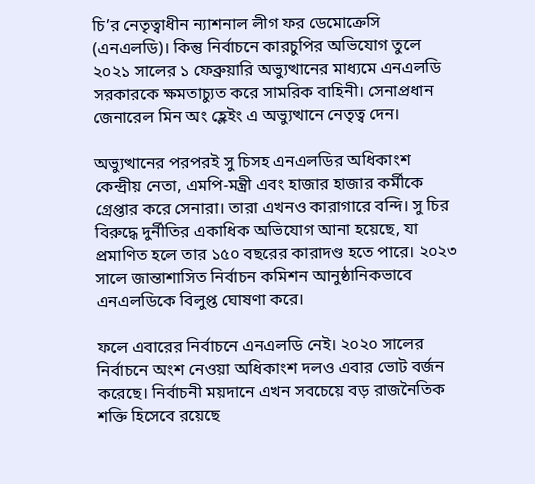চি’র নেতৃত্বাধীন ন্যাশনাল লীগ ফর ডেমোক্রেসি (এনএলডি)। কিন্তু নির্বাচনে কারচুপির অভিযোগ তুলে ২০২১ সালের ১ ফেব্রুয়ারি অভ্যুত্থানের মাধ্যমে এনএলডি সরকারকে ক্ষমতাচ্যুত করে সামরিক বাহিনী। সেনাপ্রধান জেনারেল মিন অং হ্লেইং এ অভ্যুত্থানে নেতৃত্ব দেন।

অভ্যুত্থানের পরপরই সু চিসহ এনএলডির অধিকাংশ কেন্দ্রীয় নেতা, এমপি-মন্ত্রী এবং হাজার হাজার কর্মীকে গ্রেপ্তার করে সেনারা। তারা এখনও কারাগারে বন্দি। সু চির বিরুদ্ধে দুর্নীতির একাধিক অভিযোগ আনা হয়েছে, যা প্রমাণিত হলে তার ১৫০ বছরের কারাদণ্ড হতে পারে। ২০২৩ সালে জান্তাশাসিত নির্বাচন কমিশন আনুষ্ঠানিকভাবে এনএলডিকে বিলুপ্ত ঘোষণা করে।

ফলে এবারের নির্বাচনে এনএলডি নেই। ২০২০ সালের নির্বাচনে অংশ নেওয়া অধিকাংশ দলও এবার ভোট বর্জন করেছে। নির্বাচনী ময়দানে এখন সবচেয়ে বড় রাজনৈতিক শক্তি হিসেবে রয়েছে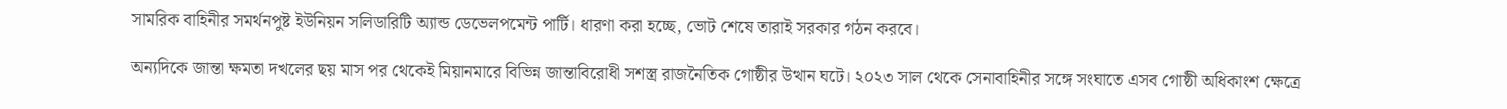সামরিক বাহিনীর সমর্থনপুষ্ট ইউনিয়ন সলিডারিটি অ্যান্ড ডেভেলপমেন্ট পার্টি। ধারণা করা হচ্ছে, ভোট শেষে তারাই সরকার গঠন করবে।

অন্যদিকে জান্তা ক্ষমতা দখলের ছয় মাস পর থেকেই মিয়ানমারে বিভিন্ন জান্তাবিরোধী সশস্ত্র রাজনৈতিক গোষ্ঠীর উত্থান ঘটে। ২০২৩ সাল থেকে সেনাবাহিনীর সঙ্গে সংঘাতে এসব গোষ্ঠী অধিকাংশ ক্ষেত্রে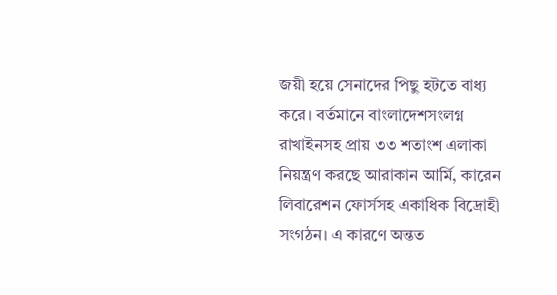জয়ী হয়ে সেনাদের পিছু হটতে বাধ্য করে। বর্তমানে বাংলাদেশসংলগ্ন রাখাইনসহ প্রায় ৩৩ শতাংশ এলাকা নিয়ন্ত্রণ করছে আরাকান আর্মি, কারেন লিবারেশন ফোর্সসহ একাধিক বিদ্রোহী সংগঠন। এ কারণে অন্তত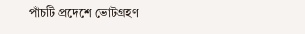পাঁচটি প্রদেশে ভোটগ্রহণ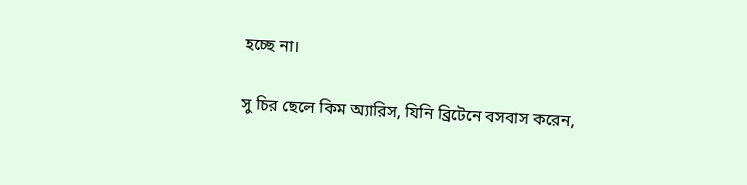হচ্ছে না।

সু চির ছেলে কিম অ্যারিস, যিনি ব্রিটেনে বসবাস করেন,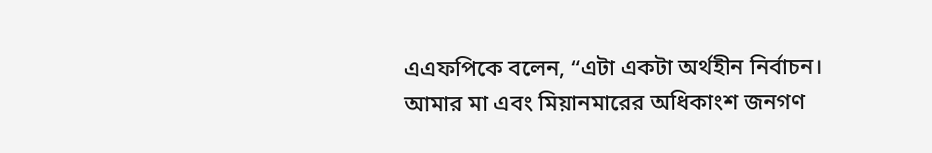এএফপিকে বলেন, “এটা একটা অর্থহীন নির্বাচন। আমার মা এবং মিয়ানমারের অধিকাংশ জনগণ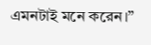এমনটাই মনে করেন।”